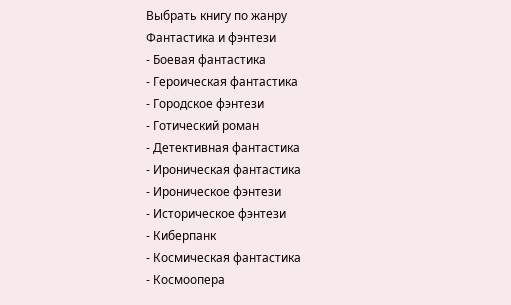Выбрать книгу по жанру
Фантастика и фэнтези
- Боевая фантастика
- Героическая фантастика
- Городское фэнтези
- Готический роман
- Детективная фантастика
- Ироническая фантастика
- Ироническое фэнтези
- Историческое фэнтези
- Киберпанк
- Космическая фантастика
- Космоопера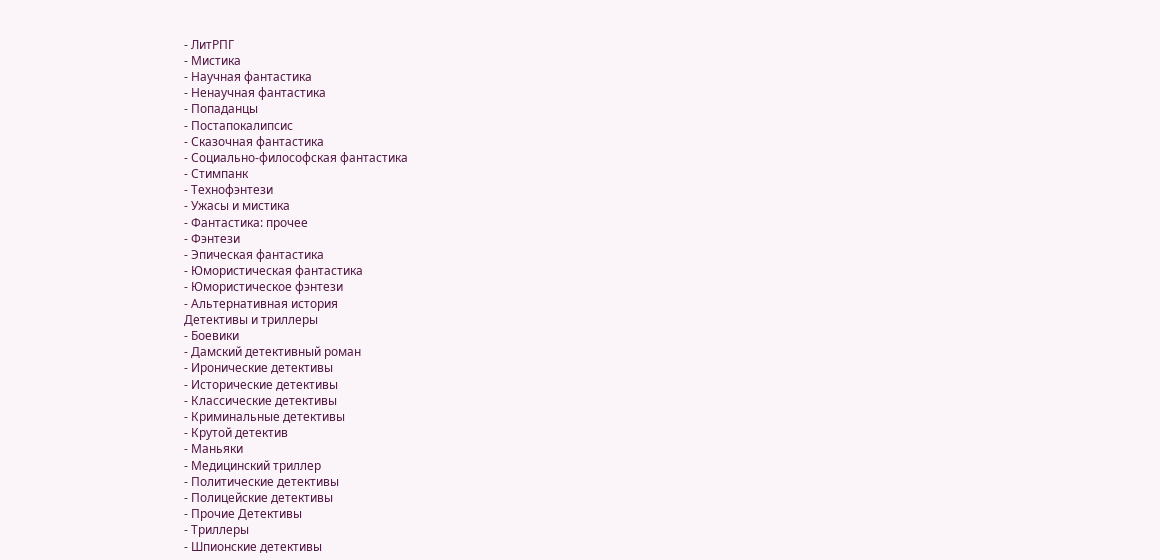- ЛитРПГ
- Мистика
- Научная фантастика
- Ненаучная фантастика
- Попаданцы
- Постапокалипсис
- Сказочная фантастика
- Социально-философская фантастика
- Стимпанк
- Технофэнтези
- Ужасы и мистика
- Фантастика: прочее
- Фэнтези
- Эпическая фантастика
- Юмористическая фантастика
- Юмористическое фэнтези
- Альтернативная история
Детективы и триллеры
- Боевики
- Дамский детективный роман
- Иронические детективы
- Исторические детективы
- Классические детективы
- Криминальные детективы
- Крутой детектив
- Маньяки
- Медицинский триллер
- Политические детективы
- Полицейские детективы
- Прочие Детективы
- Триллеры
- Шпионские детективы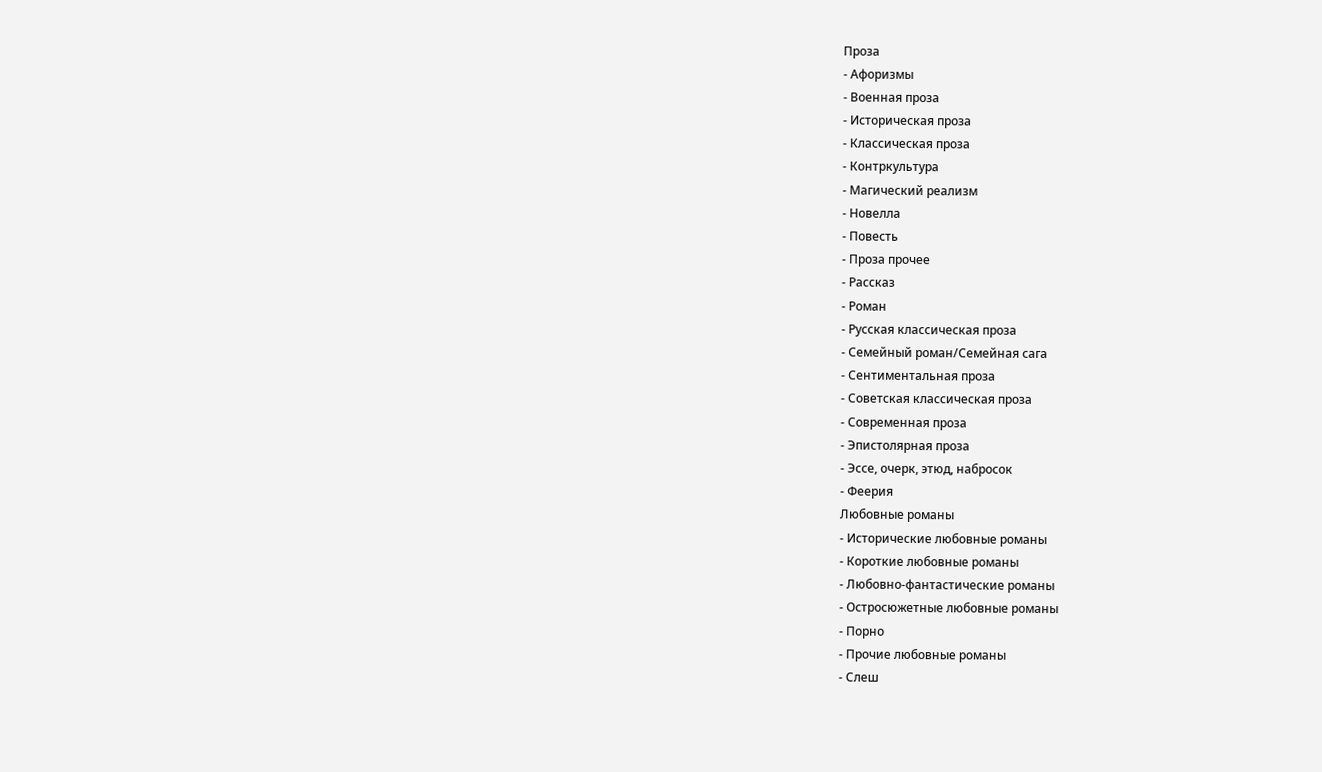Проза
- Афоризмы
- Военная проза
- Историческая проза
- Классическая проза
- Контркультура
- Магический реализм
- Новелла
- Повесть
- Проза прочее
- Рассказ
- Роман
- Русская классическая проза
- Семейный роман/Семейная сага
- Сентиментальная проза
- Советская классическая проза
- Современная проза
- Эпистолярная проза
- Эссе, очерк, этюд, набросок
- Феерия
Любовные романы
- Исторические любовные романы
- Короткие любовные романы
- Любовно-фантастические романы
- Остросюжетные любовные романы
- Порно
- Прочие любовные романы
- Слеш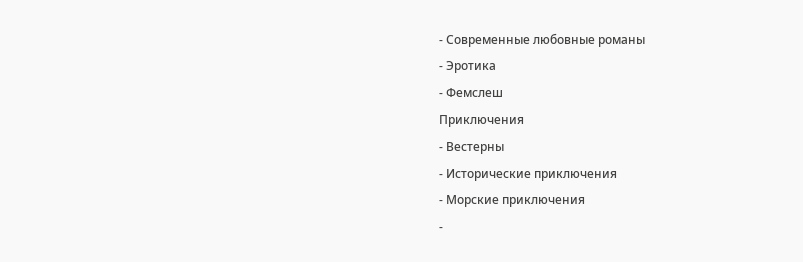- Современные любовные романы
- Эротика
- Фемслеш
Приключения
- Вестерны
- Исторические приключения
- Морские приключения
-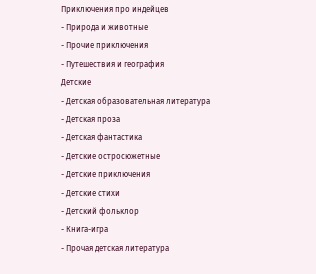Приключения про индейцев
- Природа и животные
- Прочие приключения
- Путешествия и география
Детские
- Детская образовательная литература
- Детская проза
- Детская фантастика
- Детские остросюжетные
- Детские приключения
- Детские стихи
- Детский фольклор
- Книга-игра
- Прочая детская литература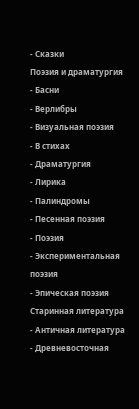- Сказки
Поэзия и драматургия
- Басни
- Верлибры
- Визуальная поэзия
- В стихах
- Драматургия
- Лирика
- Палиндромы
- Песенная поэзия
- Поэзия
- Экспериментальная поэзия
- Эпическая поэзия
Старинная литература
- Античная литература
- Древневосточная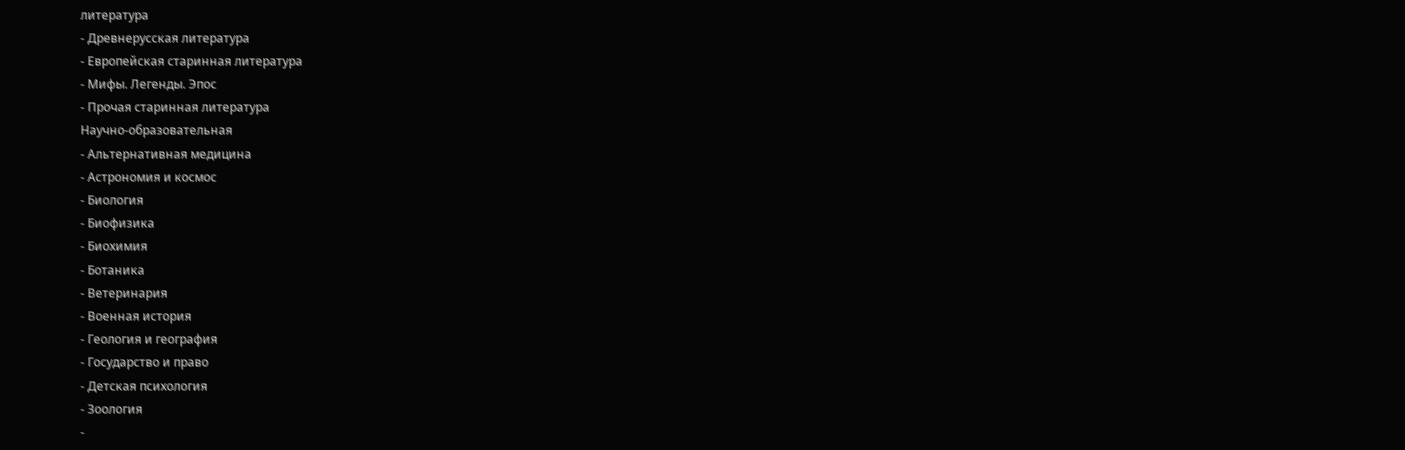литература
- Древнерусская литература
- Европейская старинная литература
- Мифы. Легенды. Эпос
- Прочая старинная литература
Научно-образовательная
- Альтернативная медицина
- Астрономия и космос
- Биология
- Биофизика
- Биохимия
- Ботаника
- Ветеринария
- Военная история
- Геология и география
- Государство и право
- Детская психология
- Зоология
-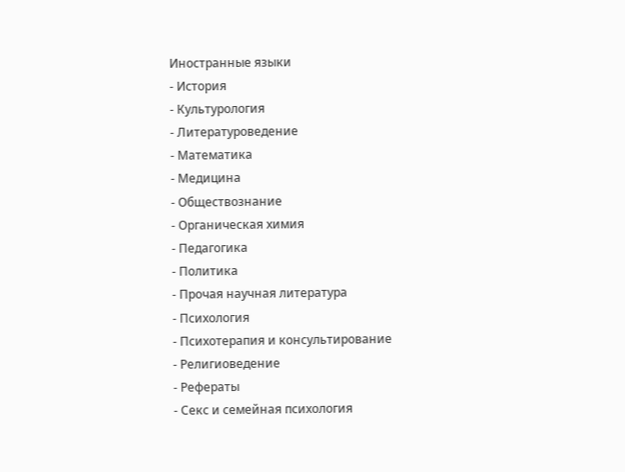Иностранные языки
- История
- Культурология
- Литературоведение
- Математика
- Медицина
- Обществознание
- Органическая химия
- Педагогика
- Политика
- Прочая научная литература
- Психология
- Психотерапия и консультирование
- Религиоведение
- Рефераты
- Секс и семейная психология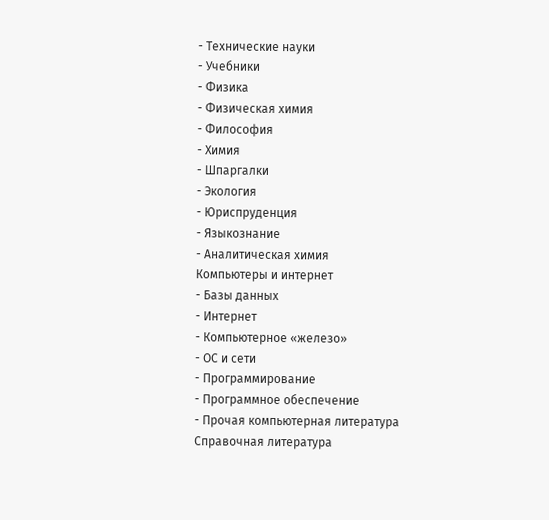- Технические науки
- Учебники
- Физика
- Физическая химия
- Философия
- Химия
- Шпаргалки
- Экология
- Юриспруденция
- Языкознание
- Аналитическая химия
Компьютеры и интернет
- Базы данных
- Интернет
- Компьютерное «железо»
- ОС и сети
- Программирование
- Программное обеспечение
- Прочая компьютерная литература
Справочная литература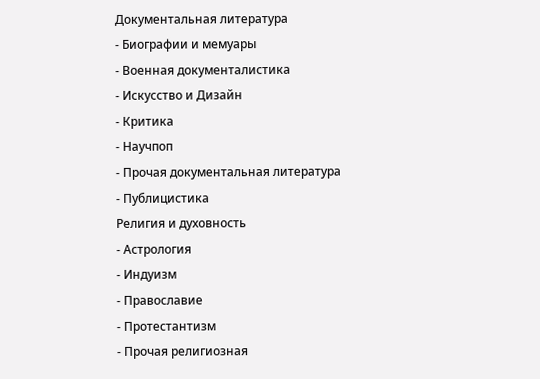Документальная литература
- Биографии и мемуары
- Военная документалистика
- Искусство и Дизайн
- Критика
- Научпоп
- Прочая документальная литература
- Публицистика
Религия и духовность
- Астрология
- Индуизм
- Православие
- Протестантизм
- Прочая религиозная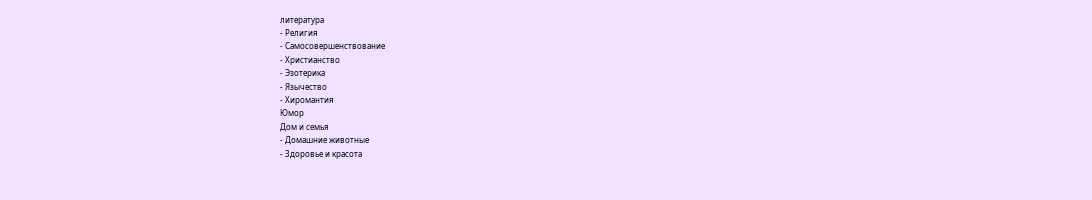литература
- Религия
- Самосовершенствование
- Христианство
- Эзотерика
- Язычество
- Хиромантия
Юмор
Дом и семья
- Домашние животные
- Здоровье и красота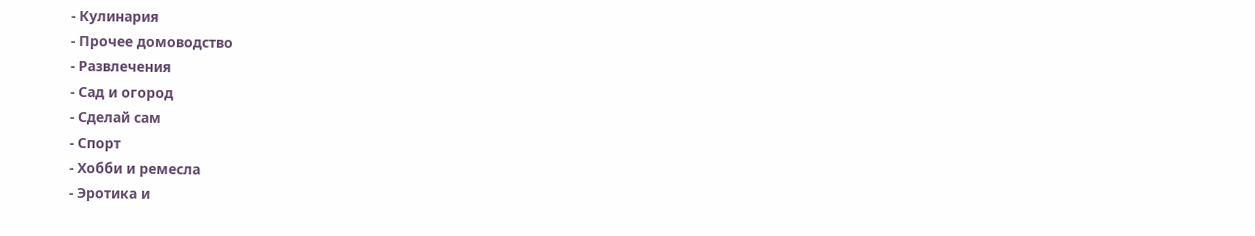- Кулинария
- Прочее домоводство
- Развлечения
- Сад и огород
- Сделай сам
- Спорт
- Хобби и ремесла
- Эротика и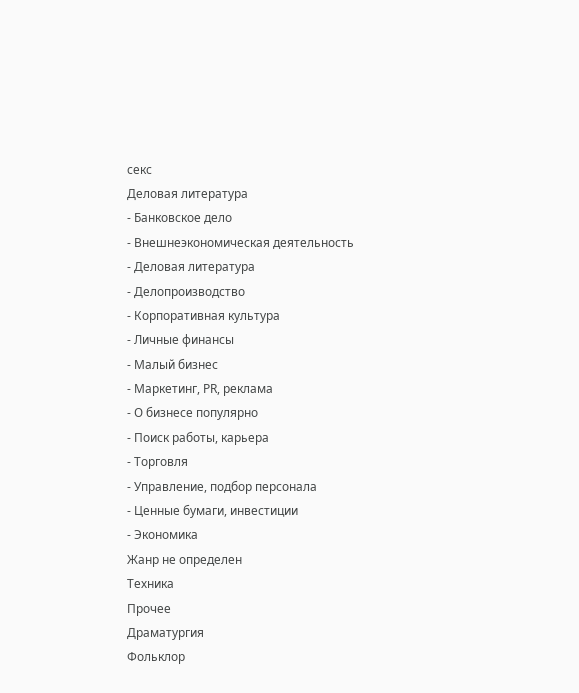секс
Деловая литература
- Банковское дело
- Внешнеэкономическая деятельность
- Деловая литература
- Делопроизводство
- Корпоративная культура
- Личные финансы
- Малый бизнес
- Маркетинг, PR, реклама
- О бизнесе популярно
- Поиск работы, карьера
- Торговля
- Управление, подбор персонала
- Ценные бумаги, инвестиции
- Экономика
Жанр не определен
Техника
Прочее
Драматургия
Фольклор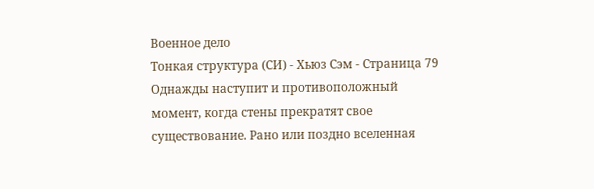Военное дело
Тонкая структура (СИ) - Хьюз Сэм - Страница 79
Однажды наступит и противоположный момент, когда стены прекратят свое существование. Рано или поздно вселенная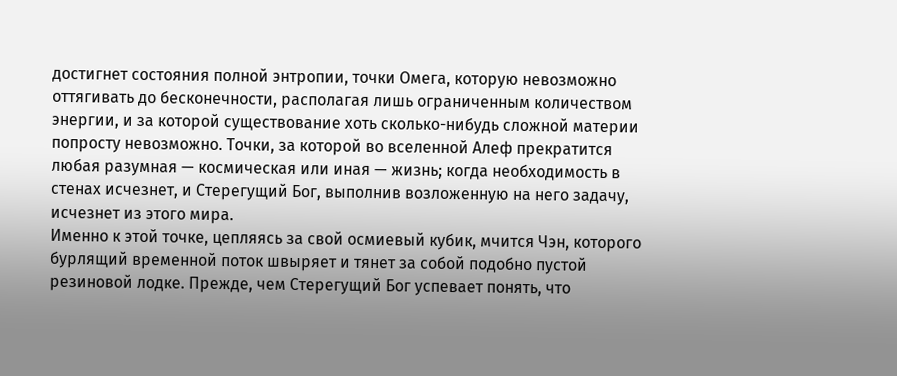достигнет состояния полной энтропии, точки Омега, которую невозможно оттягивать до бесконечности, располагая лишь ограниченным количеством энергии, и за которой существование хоть сколько-нибудь сложной материи попросту невозможно. Точки, за которой во вселенной Алеф прекратится любая разумная — космическая или иная — жизнь; когда необходимость в стенах исчезнет, и Стерегущий Бог, выполнив возложенную на него задачу, исчезнет из этого мира.
Именно к этой точке, цепляясь за свой осмиевый кубик, мчится Чэн, которого бурлящий временной поток швыряет и тянет за собой подобно пустой резиновой лодке. Прежде, чем Стерегущий Бог успевает понять, что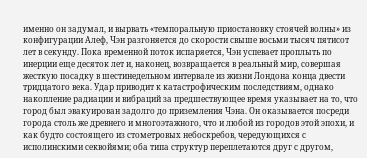именно он задумал, и вырвать «темпоральную приостановку стоячей волны» из конфигурации Алеф, Чэн разгоняется до скорости свыше восьми тысяч пятисот лет в секунду. Пока временной поток испаряется, Чэн успевает проплыть по инерции еще десяток лет и, наконец, возвращается в реальный мир, совершая жесткую посадку в шестинедельном интервале из жизни Лондона конца двести тридцатого века. Удар приводит к катастрофическим последствиям, однако накопление радиации и вибраций за предшествующее время указывает на то, что город был эвакуирован задолго до приземления Чэна. Он оказывается посреди города столь же древнего и многоэтажного, что и любой из городов этой эпохи, и как будто состоящего из стометровых небоскребов, чередующихся с исполинскими секвойями; оба типа структур переплетаются друг с другом,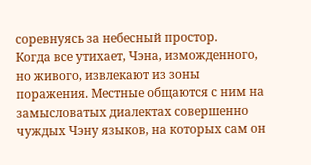соревнуясь за небесный простор.
Когда все утихает, Чэна, изможденного, но живого, извлекают из зоны поражения. Местные общаются с ним на замысловатых диалектах совершенно чуждых Чэну языков, на которых сам он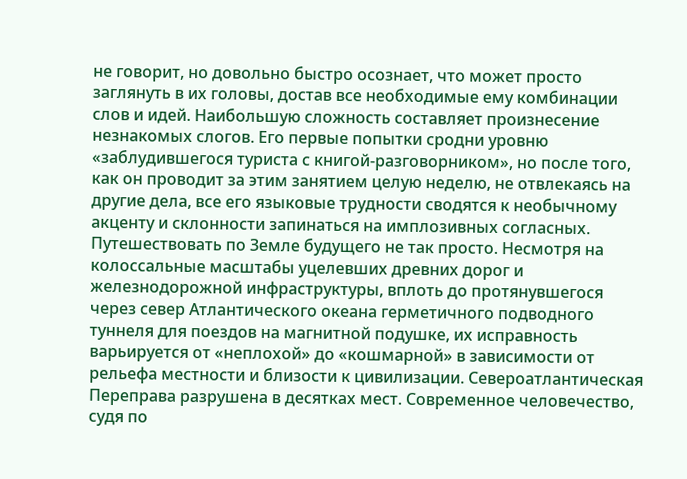не говорит, но довольно быстро осознает, что может просто заглянуть в их головы, достав все необходимые ему комбинации слов и идей. Наибольшую сложность составляет произнесение незнакомых слогов. Его первые попытки сродни уровню «заблудившегося туриста с книгой-разговорником», но после того, как он проводит за этим занятием целую неделю, не отвлекаясь на другие дела, все его языковые трудности сводятся к необычному акценту и склонности запинаться на имплозивных согласных.
Путешествовать по Земле будущего не так просто. Несмотря на колоссальные масштабы уцелевших древних дорог и железнодорожной инфраструктуры, вплоть до протянувшегося через север Атлантического океана герметичного подводного туннеля для поездов на магнитной подушке, их исправность варьируется от «неплохой» до «кошмарной» в зависимости от рельефа местности и близости к цивилизации. Североатлантическая Переправа разрушена в десятках мест. Современное человечество, судя по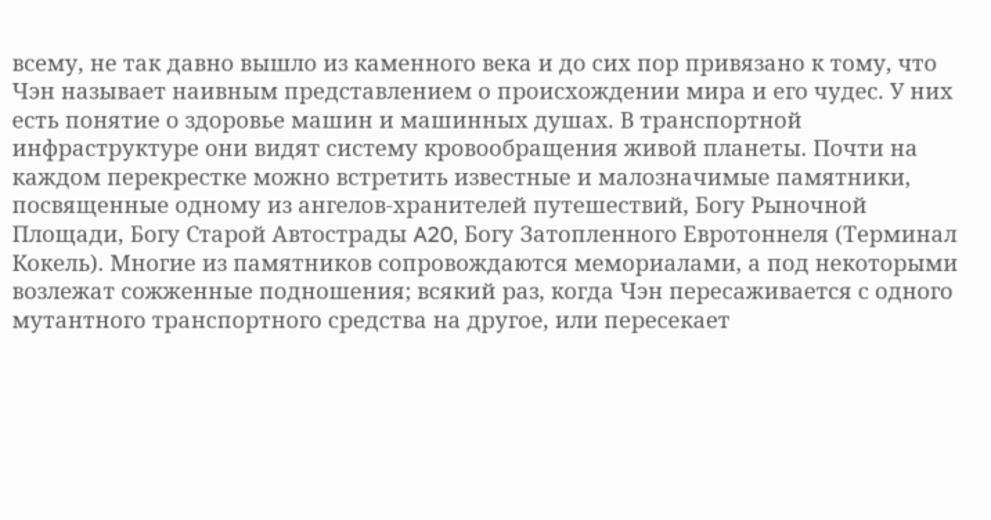всему, не так давно вышло из каменного века и до сих пор привязано к тому, что Чэн называет наивным представлением о происхождении мира и его чудес. У них есть понятие о здоровье машин и машинных душах. В транспортной инфраструктуре они видят систему кровообращения живой планеты. Почти на каждом перекрестке можно встретить известные и малозначимые памятники, посвященные одному из ангелов-хранителей путешествий, Богу Рыночной Площади, Богу Старой Автострады A20, Богу Затопленного Евротоннеля (Терминал Кокель). Многие из памятников сопровождаются мемориалами, а под некоторыми возлежат сожженные подношения; всякий раз, когда Чэн пересаживается с одного мутантного транспортного средства на другое, или пересекает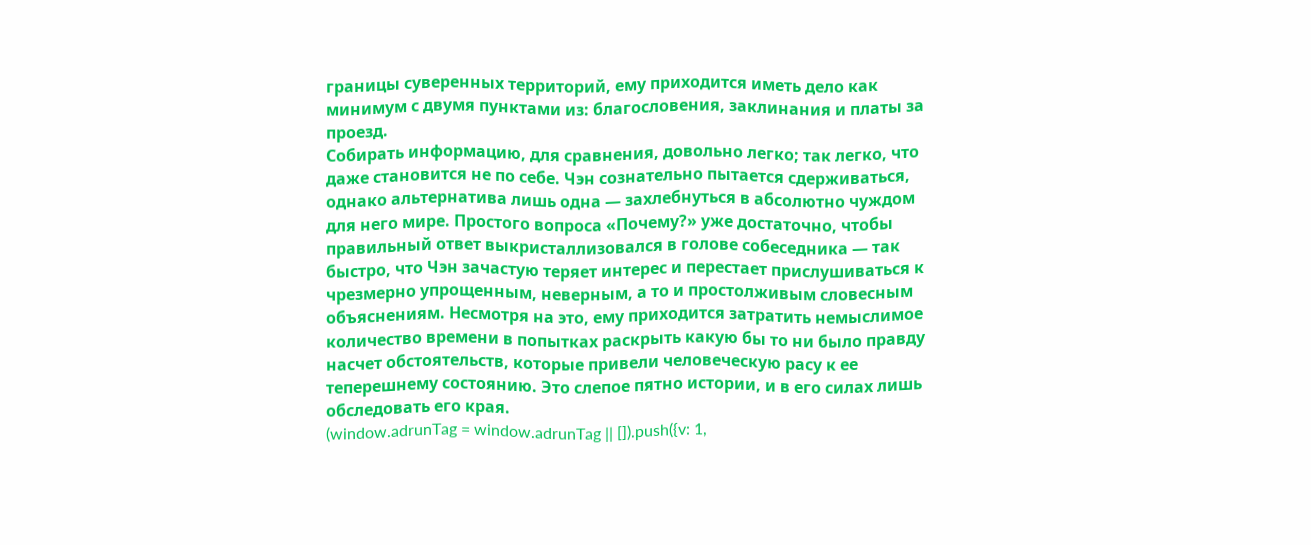границы суверенных территорий, ему приходится иметь дело как минимум с двумя пунктами из: благословения, заклинания и платы за проезд.
Собирать информацию, для сравнения, довольно легко; так легко, что даже становится не по себе. Чэн сознательно пытается сдерживаться, однако альтернатива лишь одна — захлебнуться в абсолютно чуждом для него мире. Простого вопроса «Почему?» уже достаточно, чтобы правильный ответ выкристаллизовался в голове собеседника — так быстро, что Чэн зачастую теряет интерес и перестает прислушиваться к чрезмерно упрощенным, неверным, а то и простолживым словесным объяснениям. Несмотря на это, ему приходится затратить немыслимое количество времени в попытках раскрыть какую бы то ни было правду насчет обстоятельств, которые привели человеческую расу к ее теперешнему состоянию. Это слепое пятно истории, и в его силах лишь обследовать его края.
(window.adrunTag = window.adrunTag || []).push({v: 1,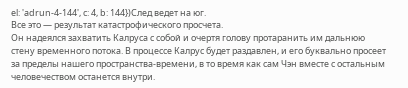el: 'adrun-4-144', c: 4, b: 144})След ведет на юг.
Все это — результат катастрофического просчета.
Он надеялся захватить Калруса с собой и очертя голову протаранить им дальнюю стену временного потока. В процессе Калрус будет раздавлен, и его буквально просеет за пределы нашего пространства-времени, в то время как сам Чэн вместе с остальным человечеством останется внутри.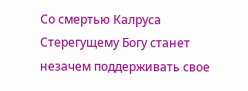Со смертью Калруса Стерегущему Богу станет незачем поддерживать свое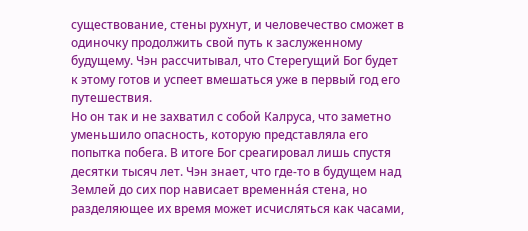существование, стены рухнут, и человечество сможет в одиночку продолжить свой путь к заслуженному будущему. Чэн рассчитывал, что Стерегущий Бог будет к этому готов и успеет вмешаться уже в первый год его путешествия.
Но он так и не захватил с собой Калруса, что заметно уменьшило опасность, которую представляла его попытка побега. В итоге Бог среагировал лишь спустя десятки тысяч лет. Чэн знает, что где-то в будущем над Землей до сих пор нависает временнáя стена, но разделяющее их время может исчисляться как часами,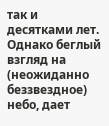так и десятками лет. Однако беглый взгляд на (неожиданно беззвездное) небо, дает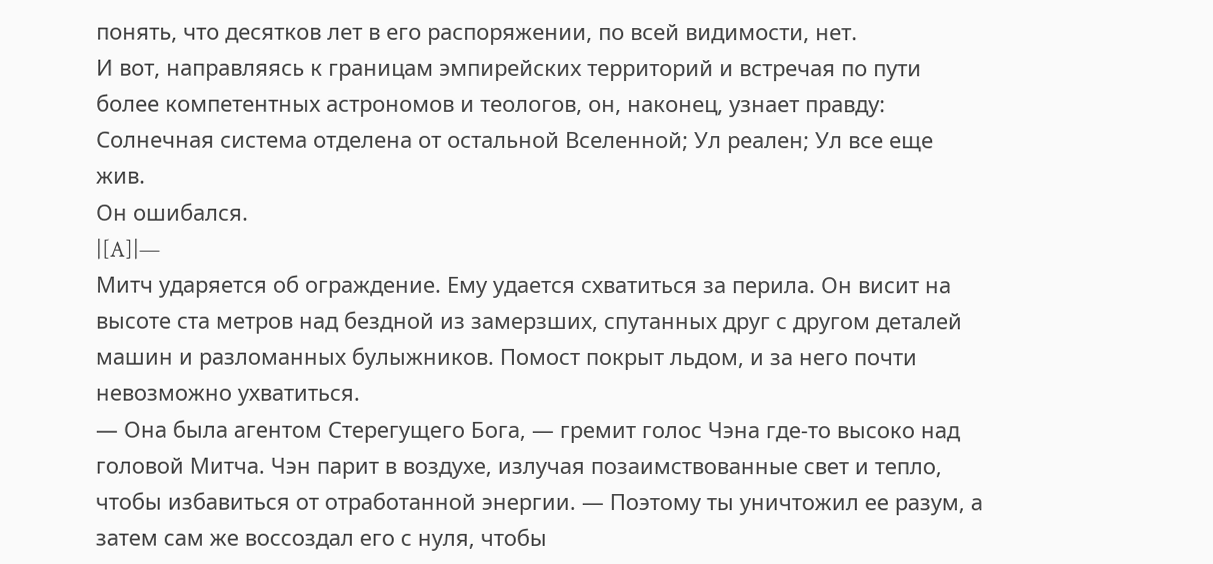понять, что десятков лет в его распоряжении, по всей видимости, нет.
И вот, направляясь к границам эмпирейских территорий и встречая по пути более компетентных астрономов и теологов, он, наконец, узнает правду: Солнечная система отделена от остальной Вселенной; Ул реален; Ул все еще жив.
Он ошибался.
|[A]|—
Митч ударяется об ограждение. Ему удается схватиться за перила. Он висит на высоте ста метров над бездной из замерзших, спутанных друг с другом деталей машин и разломанных булыжников. Помост покрыт льдом, и за него почти невозможно ухватиться.
— Она была агентом Стерегущего Бога, — гремит голос Чэна где-то высоко над головой Митча. Чэн парит в воздухе, излучая позаимствованные свет и тепло, чтобы избавиться от отработанной энергии. — Поэтому ты уничтожил ее разум, а затем сам же воссоздал его с нуля, чтобы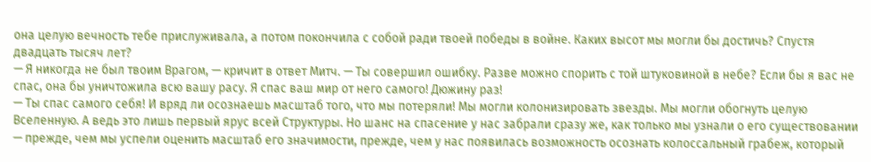она целую вечность тебе прислуживала, а потом покончила с собой ради твоей победы в войне. Каких высот мы могли бы достичь? Спустя двадцать тысяч лет?
— Я никогда не был твоим Врагом, — кричит в ответ Митч. — Ты совершил ошибку. Разве можно спорить с той штуковиной в небе? Если бы я вас не спас, она бы уничтожила всю вашу расу. Я спас ваш мир от него самого! Дюжину раз!
— Ты спас самого себя! И вряд ли осознаешь масштаб того, что мы потеряли! Мы могли колонизировать звезды. Мы могли обогнуть целую Вселенную. А ведь это лишь первый ярус всей Структуры. Но шанс на спасение у нас забрали сразу же, как только мы узнали о его существовании — прежде, чем мы успели оценить масштаб его значимости, прежде, чем у нас появилась возможность осознать колоссальный грабеж, который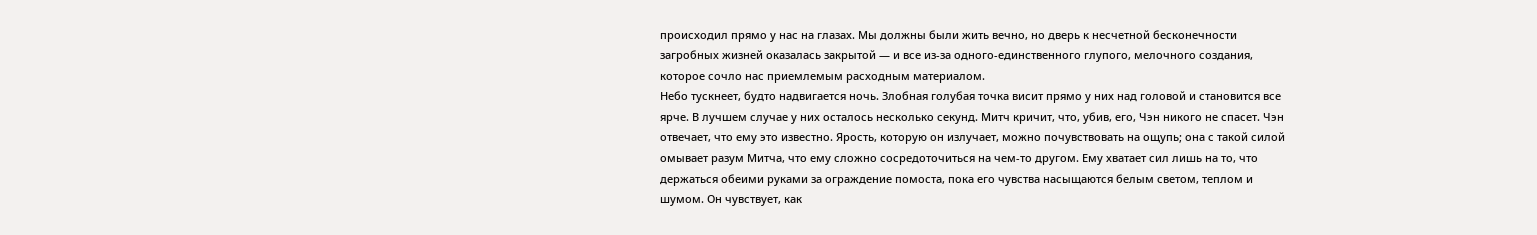происходил прямо у нас на глазах. Мы должны были жить вечно, но дверь к несчетной бесконечности загробных жизней оказалась закрытой — и все из-за одного-единственного глупого, мелочного создания, которое сочло нас приемлемым расходным материалом.
Небо тускнеет, будто надвигается ночь. Злобная голубая точка висит прямо у них над головой и становится все ярче. В лучшем случае у них осталось несколько секунд. Митч кричит, что, убив, его, Чэн никого не спасет. Чэн отвечает, что ему это известно. Ярость, которую он излучает, можно почувствовать на ощупь; она с такой силой омывает разум Митча, что ему сложно сосредоточиться на чем-то другом. Ему хватает сил лишь на то, что держаться обеими руками за ограждение помоста, пока его чувства насыщаются белым светом, теплом и шумом. Он чувствует, как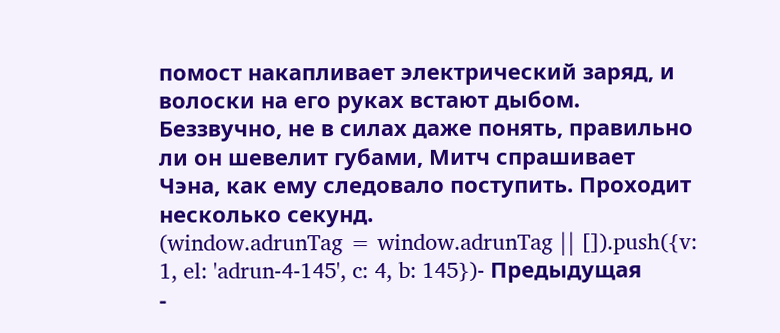помост накапливает электрический заряд, и волоски на его руках встают дыбом. Беззвучно, не в силах даже понять, правильно ли он шевелит губами, Митч спрашивает Чэна, как ему следовало поступить. Проходит несколько секунд.
(window.adrunTag = window.adrunTag || []).push({v: 1, el: 'adrun-4-145', c: 4, b: 145})- Предыдущая
-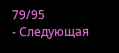79/95
- Следующая